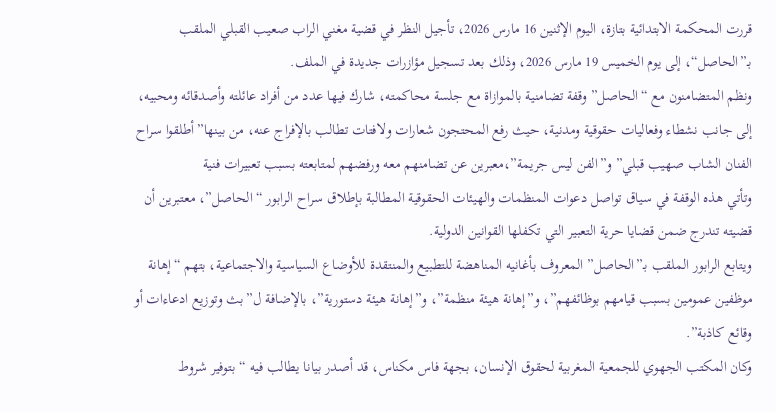قررت المحكمة الابتدائية بتازة، اليوم الإثنين 16 مارس 2026، تأجيل النظر في قضية مغني الراب صعيب القبلي الملقب بـ”الحاصل“، إلى يوم الخميس 19 مارس 2026، وذلك بعد تسجيل مؤازرات جديدة في الملف.
ونظم المتضامنون مع “الحاصل” وقفة تضامنية بالموازاة مع جلسة محاكمته، شارك فيها عدد من أفراد عائلته وأصدقائه ومحبيه، إلى جانب نشطاء وفعاليات حقوقية ومدنية، حيث رفع المحتجون شعارات ولافتات تطالب بالإفراج عنه، من بينها”أطلقوا سراح الفنان الشاب صهيب قبلي” و”الفن ليس جريمة”،معبرين عن تضامنهم معه ورفضهم لمتابعته بسبب تعبيرات فنية
وتأتي هذه الوقفة في سياق تواصل دعوات المنظمات والهيئات الحقوقية المطالبة بإطلاق سراح الرابور “الحاصل”، معتبرين أن قضيته تندرج ضمن قضايا حرية التعبير التي تكفلها القوانين الدولية.
ويتابع الرابور الملقب بـ”الحاصل” المعروف بأغانيه المناهضة للتطبيع والمنتقدة للأوضاع السياسية والاجتماعية، بتهم “إهانة موظفين عمومين بسبب قيامهم بوظائفهم”، و”إهانة هيئة منظمة”، و”إهانة هيئة دستورية”، بالإضافة ل”بث وتوزيع ادعاءات أو وقائع كاذبة”.
وكان المكتب الجهوي للجمعية المغربية لحقوق الإنسان، بجهة فاس مكناس، قد أصدر بيانا يطالب فيه “بتوفير شروط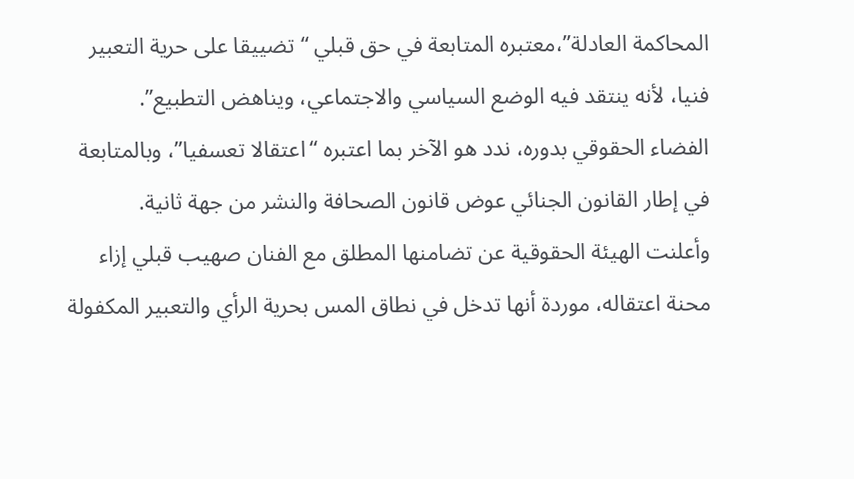المحاكمة العادلة”،معتبره المتابعة في حق قبلي “تضييقا على حرية التعبير فنيا، لأنه ينتقد فيه الوضع السياسي والاجتماعي، ويناهض التطبيع”.
الفضاء الحقوقي بدوره، ندد هو الآخر بما اعتبره “اعتقالا تعسفيا”، وبالمتابعة في إطار القانون الجنائي عوض قانون الصحافة والنشر من جهة ثانية.
وأعلنت الهيئة الحقوقية عن تضامنها المطلق مع الفنان صهيب قبلي إزاء محنة اعتقاله، موردة أنها تدخل في نطاق المس بحرية الرأي والتعبير المكفولة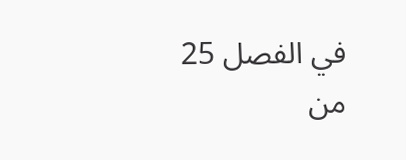في الفصل 25 من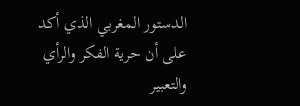الدستور المغربي الذي أكد على أن حرية الفكر والرأي والتعبير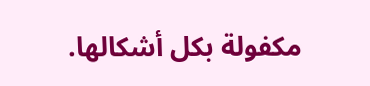مكفولة بكل أشكالها.